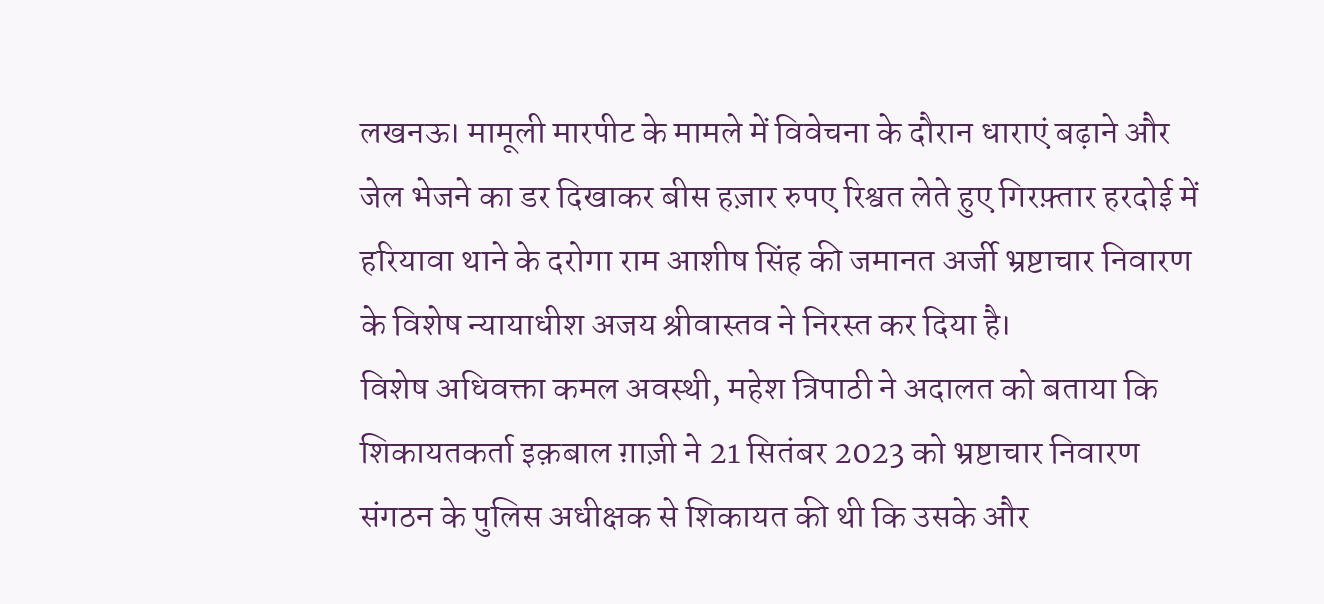लखनऊ। मामूली मारपीट के मामले में विवेचना के दौरान धाराएं बढ़ाने और जेल भेजने का डर दिखाकर बीस हज़ार रुपए रिश्वत लेते हुए गिरफ़्तार हरदोई में हरियावा थाने के दरोगा राम आशीष सिंह की जमानत अर्जी भ्रष्टाचार निवारण के विशेष न्यायाधीश अजय श्रीवास्तव ने निरस्त कर दिया है।
विशेष अधिवक्ता कमल अवस्थी, महेश त्रिपाठी ने अदालत को बताया कि शिकायतकर्ता इक़बाल ग़ाज़ी ने 21 सितंबर 2023 को भ्रष्टाचार निवारण संगठन के पुलिस अधीक्षक से शिकायत की थी कि उसके और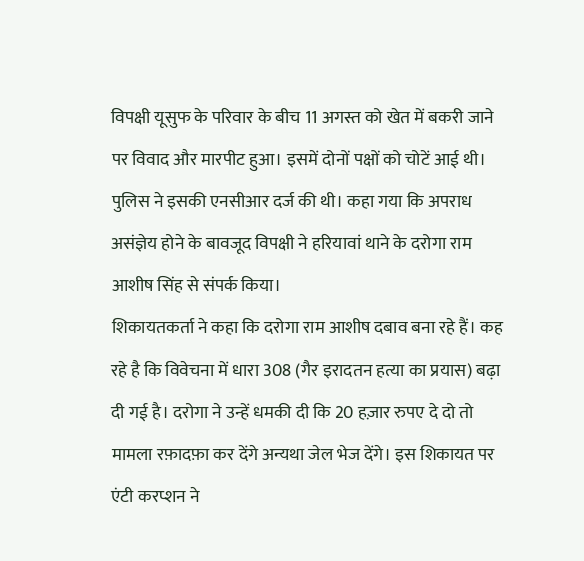विपक्षी यूसुफ के परिवार के बीच 11 अगस्त को खेत में बकरी जाने पर विवाद और मारपीट हुआ। इसमें दोनों पक्षों को चोटें आई थी। पुलिस ने इसकी एनसीआर दर्ज की थी। कहा गया कि अपराध असंज्ञेय होने के बावजूद विपक्षी ने हरियावां थाने के दरोगा राम आशीष सिंह से संपर्क किया।
शिकायतकर्ता ने कहा कि दरोगा राम आशीष दबाव बना रहे हैं। कह रहे है कि विवेचना में धारा 308 (गैर इरादतन हत्या का प्रयास) बढ़ा दी गई है। दरोगा ने उन्हें धमकी दी कि 20 हज़ार रुपए दे दो तो मामला रफ़ादफ़ा कर देंगे अन्यथा जेल भेज देंगे। इस शिकायत पर एंटी करप्शन ने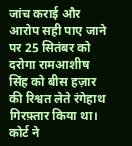जांच कराई और आरोप सही पाए जाने पर 25 सितंबर को दरोगा रामआशीष सिंह को बीस हज़ार की रिश्वत लेते रंगेहाथ गिरफ़्तार किया था। कोर्ट ने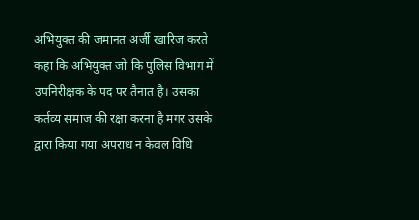अभियुक्त की जमानत अर्जी खारिज करते कहा कि अभियुक्त जो कि पुलिस विभाग में उपनिरीक्षक के पद पर तैनात है। उसका कर्तव्य समाज की रक्षा करना है मगर उसके द्वारा किया गया अपराध न केवल विधि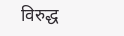विरुद्ध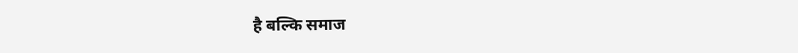है बल्कि समाज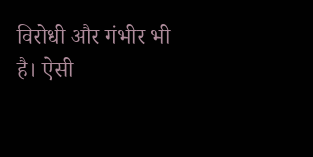विरोधी और गंभीर भी है। ऐसी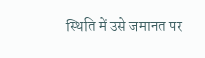स्थिति में उसे जमानत पर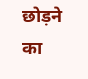छोड़ने का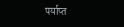पर्याप्त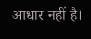आधार नहीं है।